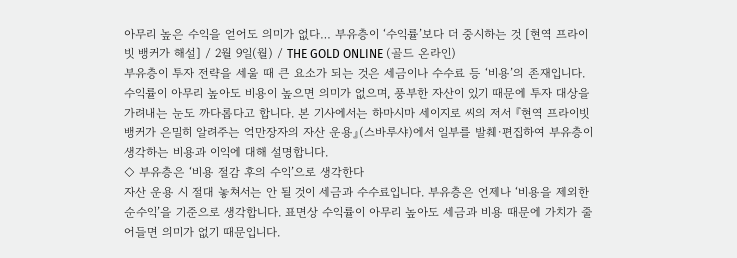아무리 높은 수익을 얻어도 의미가 없다… 부유층이 ‘수익률’보다 더 중시하는 것 [현역 프라이빗 뱅커가 해설] / 2월 9일(월) / THE GOLD ONLINE (골드 온라인)
부유층이 투자 전략을 세울 때 큰 요소가 되는 것은 세금이나 수수료 등 ‘비용’의 존재입니다. 수익률이 아무리 높아도 비용이 높으면 의미가 없으며, 풍부한 자산이 있기 때문에 투자 대상을 가려내는 눈도 까다롭다고 합니다. 본 기사에서는 하마시마 세이지로 씨의 저서 『현역 프라이빗 뱅커가 은밀히 알려주는 억만장자의 자산 운용』(스바루샤)에서 일부를 발췌·편집하여 부유층이 생각하는 비용과 이익에 대해 설명합니다.
◇ 부유층은 ‘비용 절감 후의 수익’으로 생각한다
자산 운용 시 절대 놓쳐서는 안 될 것이 세금과 수수료입니다. 부유층은 언제나 ‘비용을 제외한 순수익’을 기준으로 생각합니다. 표면상 수익률이 아무리 높아도 세금과 비용 때문에 가치가 줄어들면 의미가 없기 때문입니다.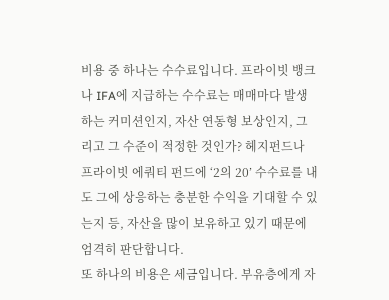비용 중 하나는 수수료입니다. 프라이빗 뱅크나 IFA에 지급하는 수수료는 매매마다 발생하는 커미션인지, 자산 연동형 보상인지, 그리고 그 수준이 적정한 것인가? 헤지펀드나 프라이빗 에쿼티 펀드에 ‘2의 20’ 수수료를 내도 그에 상응하는 충분한 수익을 기대할 수 있는지 등, 자산을 많이 보유하고 있기 때문에 엄격히 판단합니다.
또 하나의 비용은 세금입니다. 부유층에게 자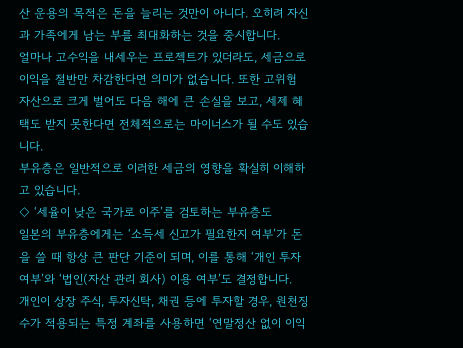산 운용의 목적은 돈을 늘리는 것만이 아니다. 오히려 자신과 가족에게 남는 부를 최대화하는 것을 중시합니다.
얼마나 고수익을 내세우는 프로젝트가 있더라도, 세금으로 이익을 절반만 차감한다면 의미가 없습니다. 또한 고위험 자산으로 크게 벌어도 다음 해에 큰 손실을 보고, 세제 혜택도 받지 못한다면 전체적으로는 마이너스가 될 수도 있습니다.
부유층은 일반적으로 이러한 세금의 영향을 확실히 이해하고 있습니다.
◇ ‘세율이 낮은 국가로 이주’를 검토하는 부유층도
일본의 부유층에게는 ‘소득세 신고가 필요한지 여부’가 돈을 쓸 때 항상 큰 판단 기준이 되며, 이를 통해 ‘개인 투자 여부’와 ‘법인(자산 관리 회사) 이용 여부’도 결정합니다.
개인이 상장 주식, 투자신탁, 채권 등에 투자할 경우, 원천징수가 적용되는 특정 계좌를 사용하면 ‘연말정산 없이 이익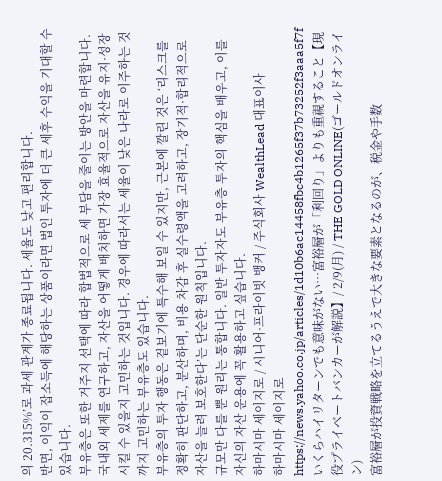의 20.315%’로 과세 관계가 종료됩니다. 세율도 낮고 편리합니다.
반면, 이익이 잡소득에 해당하는 상품이라면 법인 투자에 더 큰 세후 수익을 기대할 수 있습니다.
부유층은 또한 거주지 선택에 따라 합법적으로 세 부담을 줄이는 방안을 마련합니다. 국내외 세제를 연구하고, 자산을 어떻게 배치하면 가장 효율적으로 자산을 유지·성장시킬 수 있을지 고민하는 것입니다. 경우에 따라서는 세율이 낮은 나라로 이주하는 것까지 고민하는 부유층도 있습니다.
부유층의 투자 행동은 겉보기에 특수해 보일 수 있지만, 근본에 깔린 것은 ‘리스크를 정확히 판단하고, 분산하며, 비용 차감 후 실수령액을 고려하고, 장기적·합리적으로 자산을 늘려 보호한다’는 단순한 원칙입니다.
규모만 다를 뿐 원리는 통합니다. 일반 투자자도 부유층 투자의 핵심을 배우고, 이를 자신의 자산 운용에 꼭 활용하고 싶습니다.
하마시마 세이지로 / 시니어·프라이빗 뱅커 / 주식회사 WealthLead 대표이사
하마시마 세이지로
https://news.yahoo.co.jp/articles/1d10b6ac14458fbc4b1265f37b73252f3aaa5f7f
いくらハイリターンでも意味がない…富裕層が「利回り」よりも重視すること【現役プライベートバンカーが解説】/ 2/9(月) / THE GOLD ONLINE(ゴールドオンライン)
富裕層が投資戦略を立てるうえで大きな要素となるのが、税金や手数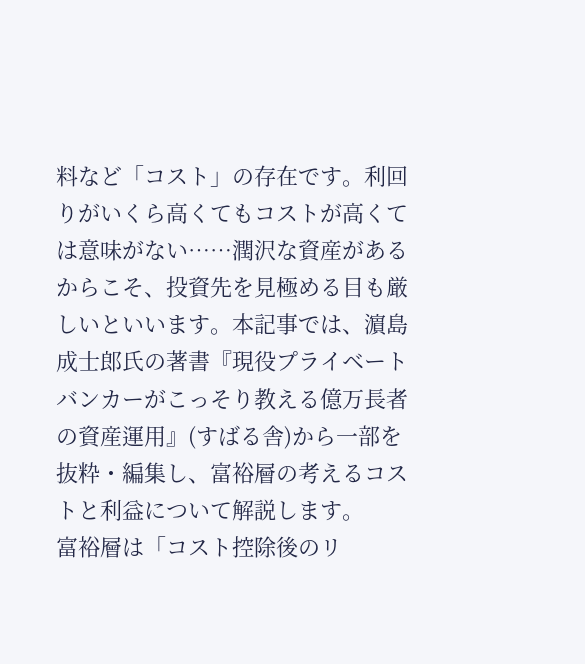料など「コスト」の存在です。利回りがいくら高くてもコストが高くては意味がない……潤沢な資産があるからこそ、投資先を見極める目も厳しいといいます。本記事では、濵島成士郎氏の著書『現役プライベートバンカーがこっそり教える億万長者の資産運用』(すばる舎)から一部を抜粋・編集し、富裕層の考えるコストと利益について解説します。
富裕層は「コスト控除後のリ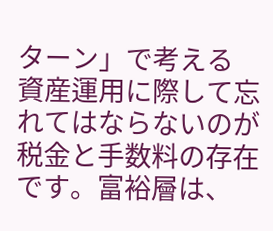ターン」で考える
資産運用に際して忘れてはならないのが税金と手数料の存在です。富裕層は、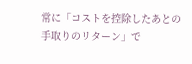常に「コストを控除したあとの手取りのリターン」で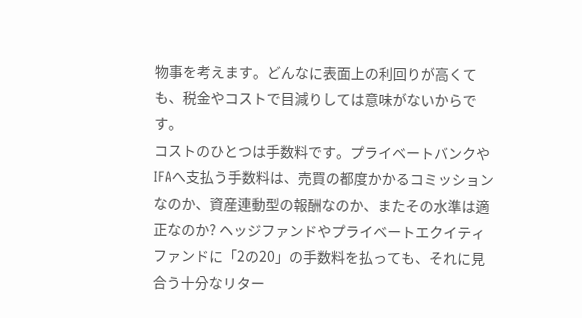物事を考えます。どんなに表面上の利回りが高くても、税金やコストで目減りしては意味がないからです。
コストのひとつは手数料です。プライベートバンクやIFAへ支払う手数料は、売買の都度かかるコミッションなのか、資産連動型の報酬なのか、またその水準は適正なのか? ヘッジファンドやプライベートエクイティファンドに「2の20」の手数料を払っても、それに見合う十分なリター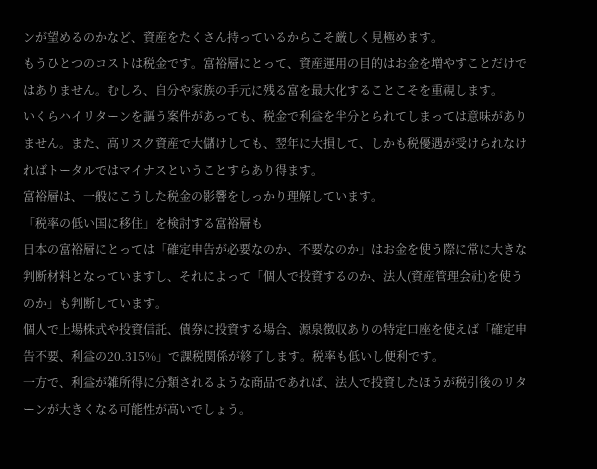ンが望めるのかなど、資産をたくさん持っているからこそ厳しく見極めます。
もうひとつのコストは税金です。富裕層にとって、資産運用の目的はお金を増やすことだけではありません。むしろ、自分や家族の手元に残る富を最大化することこそを重視します。
いくらハイリターンを謳う案件があっても、税金で利益を半分とられてしまっては意味がありません。また、高リスク資産で大儲けしても、翌年に大損して、しかも税優遇が受けられなければトータルではマイナスということすらあり得ます。
富裕層は、一般にこうした税金の影響をしっかり理解しています。
「税率の低い国に移住」を検討する富裕層も
日本の富裕層にとっては「確定申告が必要なのか、不要なのか」はお金を使う際に常に大きな判断材料となっていますし、それによって「個人で投資するのか、法人(資産管理会社)を使うのか」も判断しています。
個人で上場株式や投資信託、債券に投資する場合、源泉徴収ありの特定口座を使えば「確定申告不要、利益の20.315%」で課税関係が終了します。税率も低いし便利です。
一方で、利益が雑所得に分類されるような商品であれば、法人で投資したほうが税引後のリターンが大きくなる可能性が高いでしょう。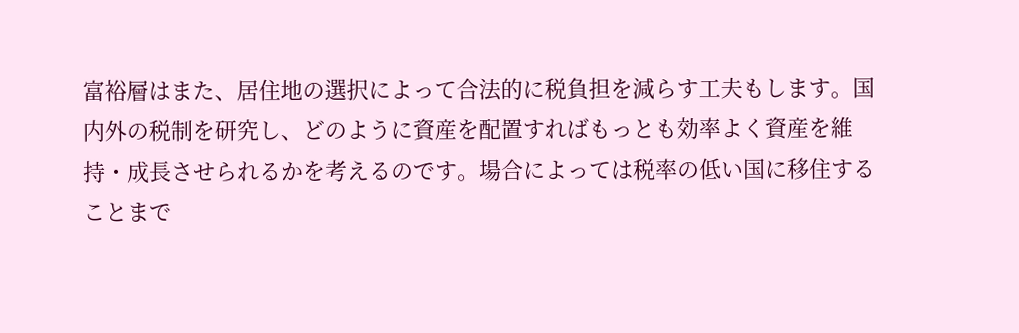富裕層はまた、居住地の選択によって合法的に税負担を減らす工夫もします。国内外の税制を研究し、どのように資産を配置すればもっとも効率よく資産を維持・成長させられるかを考えるのです。場合によっては税率の低い国に移住することまで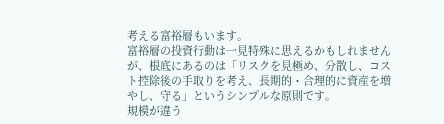考える富裕層もいます。
富裕層の投資行動は一見特殊に思えるかもしれませんが、根底にあるのは「リスクを見極め、分散し、コスト控除後の手取りを考え、長期的・合理的に資産を増やし、守る」というシンプルな原則です。
規模が違う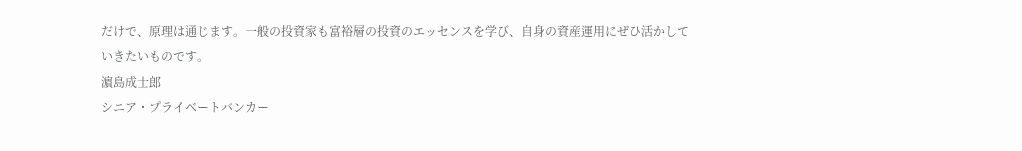だけで、原理は通じます。一般の投資家も富裕層の投資のエッセンスを学び、自身の資産運用にぜひ活かしていきたいものです。
濵島成士郎
シニア・プライベートバンカー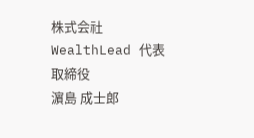株式会社WealthLead 代表取締役
濵島 成士郎